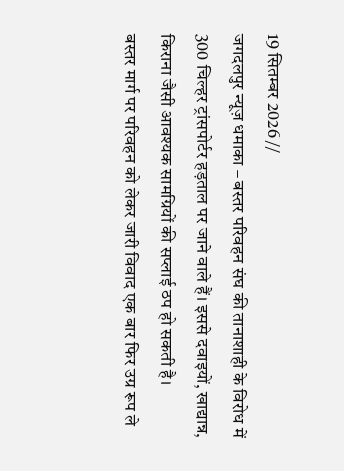19 सितम्बर 2026 //
जगदलपुर न्यूज़ धमाका – बस्तर परिवहन संघ की तानाशाही के विरोध में 300 चिल्हर ट्रांसपोर्टर हड़ताल पर जाने वाले हैं। इससे दवाइयों, खाद्यान्न, किराना जैसी आवश्यक सामग्रियों की सप्लाई ठप हो सकती है।
बस्तर मार्ग पर परिवहन को लेकर जारी विवाद एक बार फिर उग्र रूप ले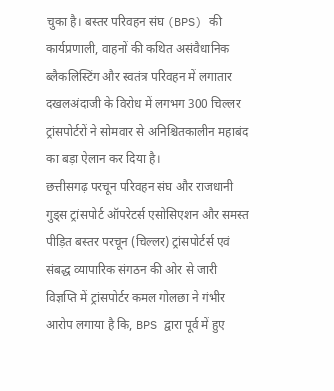चुका है। बस्तर परिवहन संघ (BPS) की कार्यप्रणाली, वाहनों की कथित असंवैधानिक ब्लैकलिस्टिंग और स्वतंत्र परिवहन में लगातार दखलअंदाजी के विरोध में लगभग 300 चिल्लर ट्रांसपोर्टरों ने सोमवार से अनिश्चितकालीन महाबंद का बड़ा ऐलान कर दिया है।
छत्तीसगढ़ परचून परिवहन संघ और राजधानी गुड्स ट्रांसपोर्ट ऑपरेटर्स एसोसिएशन और समस्त पीड़ित बस्तर परचून (चिल्लर) ट्रांसपोर्टर्स एवं संबद्ध व्यापारिक संगठन की ओर से जारी विज्ञप्ति में ट्रांसपोर्टर कमल गोलछा ने गंभीर आरोप लगाया है कि, BPS द्वारा पूर्व में हुए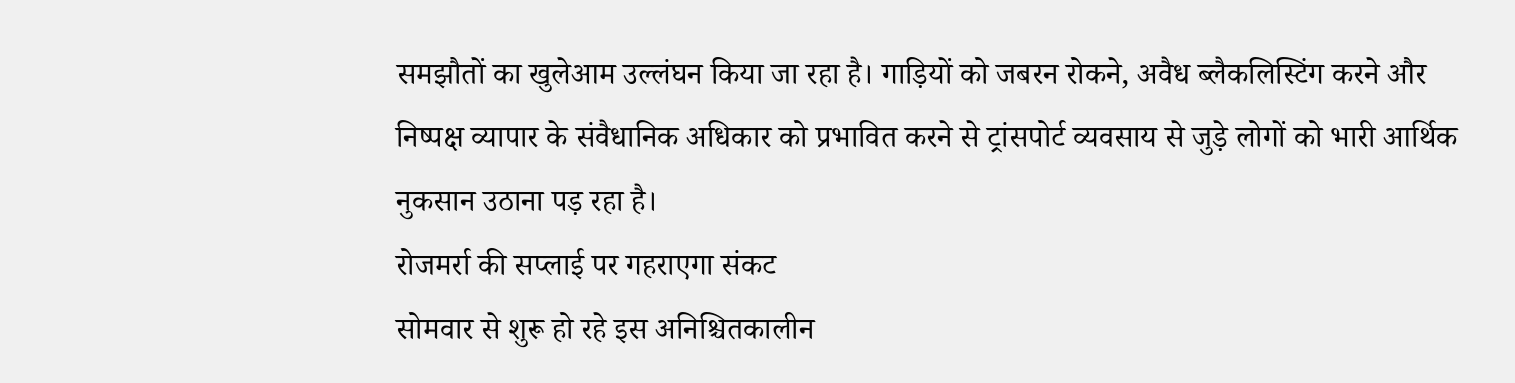समझौतों का खुलेआम उल्लंघन किया जा रहा है। गाड़ियों को जबरन रोकने, अवैध ब्लैकलिस्टिंग करने और निष्पक्ष व्यापार के संवैधानिक अधिकार को प्रभावित करने से ट्रांसपोर्ट व्यवसाय से जुड़े लोगों को भारी आर्थिक नुकसान उठाना पड़ रहा है।
रोजमर्रा की सप्लाई पर गहराएगा संकट
सोमवार से शुरू हो रहे इस अनिश्चितकालीन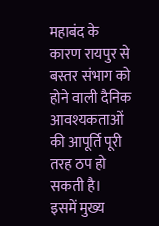महाबंद के कारण रायपुर से बस्तर संभाग को होने वाली दैनिक आवश्यकताओं की आपूर्ति पूरी तरह ठप हो सकती है।
इसमें मुख्य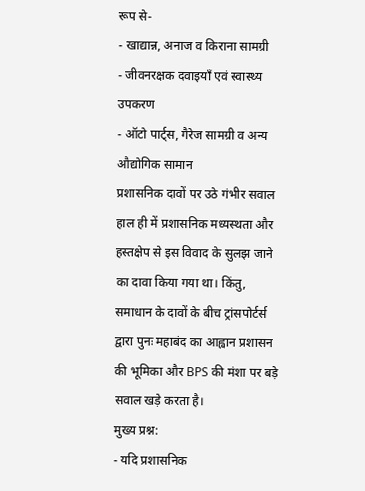रूप से-
- खाद्यान्न, अनाज व किराना सामग्री
- जीवनरक्षक दवाइयाँ एवं स्वास्थ्य उपकरण
- ऑटो पार्ट्स, गैरेज सामग्री व अन्य औद्योगिक सामान
प्रशासनिक दावों पर उठे गंभीर सवाल
हाल ही में प्रशासनिक मध्यस्थता और हस्तक्षेप से इस विवाद के सुलझ जाने का दावा किया गया था। किंतु, समाधान के दावों के बीच ट्रांसपोर्टर्स द्वारा पुनः महाबंद का आह्वान प्रशासन की भूमिका और BPS की मंशा पर बड़े सवाल खड़े करता है।
मुख्य प्रश्न:
- यदि प्रशासनिक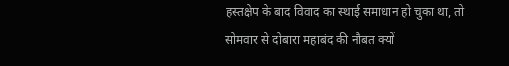हस्तक्षेप के बाद विवाद का स्थाई समाधान हो चुका था, तो सोमवार से दोबारा महाबंद की नौबत क्यों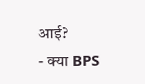आई?
- क्या BPS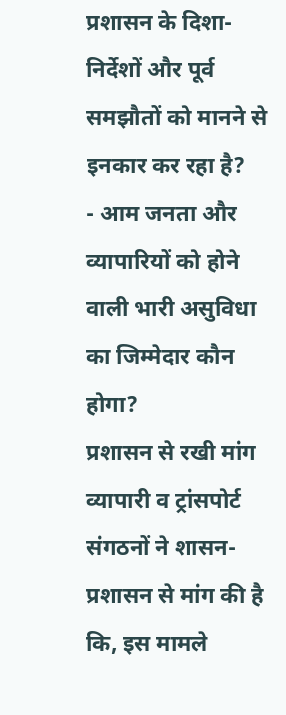प्रशासन के दिशा-निर्देशों और पूर्व समझौतों को मानने से इनकार कर रहा है?
- आम जनता और व्यापारियों को होने वाली भारी असुविधा का जिम्मेदार कौन होगा?
प्रशासन से रखी मांग
व्यापारी व ट्रांसपोर्ट संगठनों ने शासन-प्रशासन से मांग की है कि, इस मामले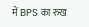में BPS का रुख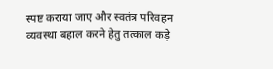स्पष्ट कराया जाए और स्वतंत्र परिवहन व्यवस्था बहाल करने हेतु तत्काल कड़े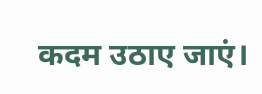कदम उठाए जाएं।